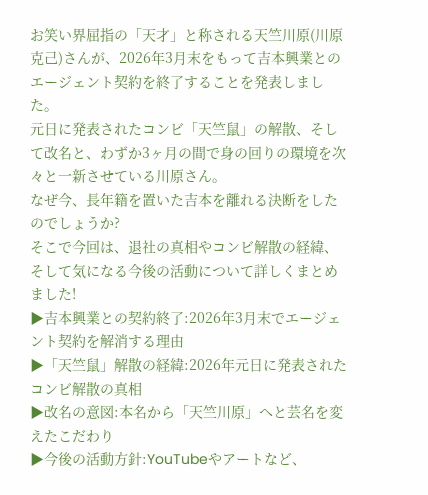お笑い界屈指の「天才」と称される天竺川原(川原克己)さんが、2026年3月末をもって吉本興業とのエージェント契約を終了することを発表しました。
元日に発表されたコンビ「天竺鼠」の解散、そして改名と、わずか3ヶ月の間で身の回りの環境を次々と一新させている川原さん。
なぜ今、長年籍を置いた吉本を離れる決断をしたのでしょうか?
そこで今回は、退社の真相やコンビ解散の経緯、そして気になる今後の活動について詳しくまとめました!
▶吉本興業との契約終了:2026年3月末でエージェント契約を解消する理由
▶「天竺鼠」解散の経緯:2026年元日に発表されたコンビ解散の真相
▶改名の意図:本名から「天竺川原」へと芸名を変えたこだわり
▶今後の活動方針:YouTubeやアートなど、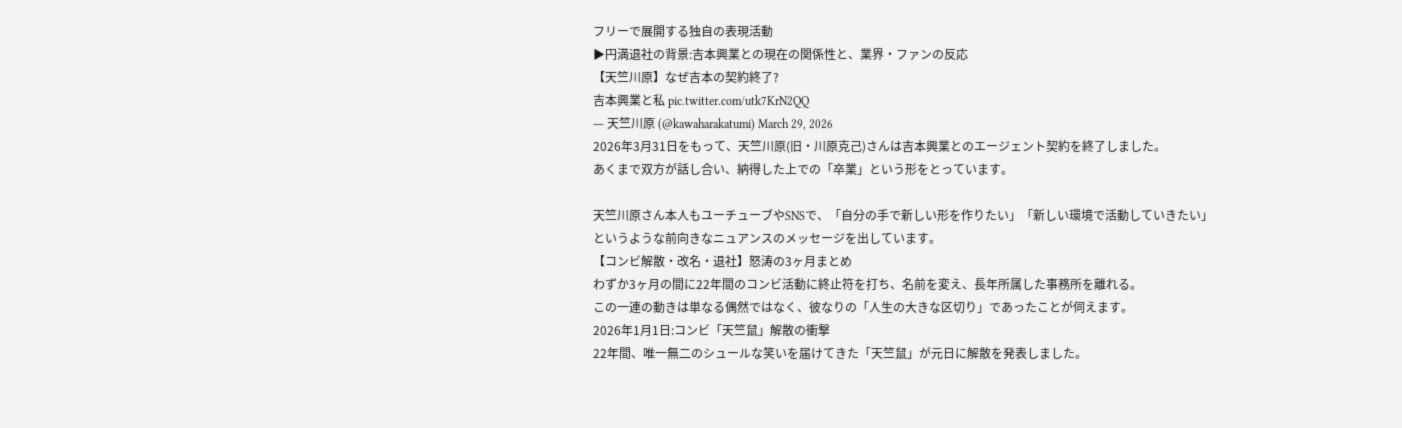フリーで展開する独自の表現活動
▶円満退社の背景:吉本興業との現在の関係性と、業界・ファンの反応
【天竺川原】なぜ吉本の契約終了?
吉本興業と私 pic.twitter.com/utk7KrN2QQ
— 天竺川原 (@kawaharakatumi) March 29, 2026
2026年3月31日をもって、天竺川原(旧・川原克己)さんは吉本興業とのエージェント契約を終了しました。
あくまで双方が話し合い、納得した上での「卒業」という形をとっています。

天竺川原さん本人もユーチューブやSNSで、「自分の手で新しい形を作りたい」「新しい環境で活動していきたい」というような前向きなニュアンスのメッセージを出しています。
【コンビ解散・改名・退社】怒涛の3ヶ月まとめ
わずか3ヶ月の間に22年間のコンビ活動に終止符を打ち、名前を変え、長年所属した事務所を離れる。
この一連の動きは単なる偶然ではなく、彼なりの「人生の大きな区切り」であったことが伺えます。
2026年1月1日:コンビ「天竺鼠」解散の衝撃
22年間、唯一無二のシュールな笑いを届けてきた「天竺鼠」が元日に解散を発表しました。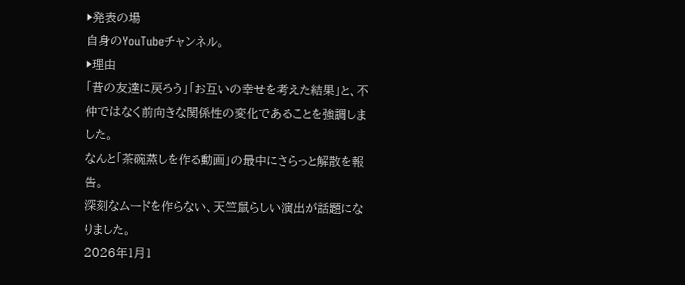▶発表の場
自身のYouTubeチャンネル。
▶理由
「昔の友達に戻ろう」「お互いの幸せを考えた結果」と、不仲ではなく前向きな関係性の変化であることを強調しました。
なんと「茶碗蒸しを作る動画」の最中にさらっと解散を報告。
深刻なムードを作らない、天竺鼠らしい演出が話題になりました。
2026年1月1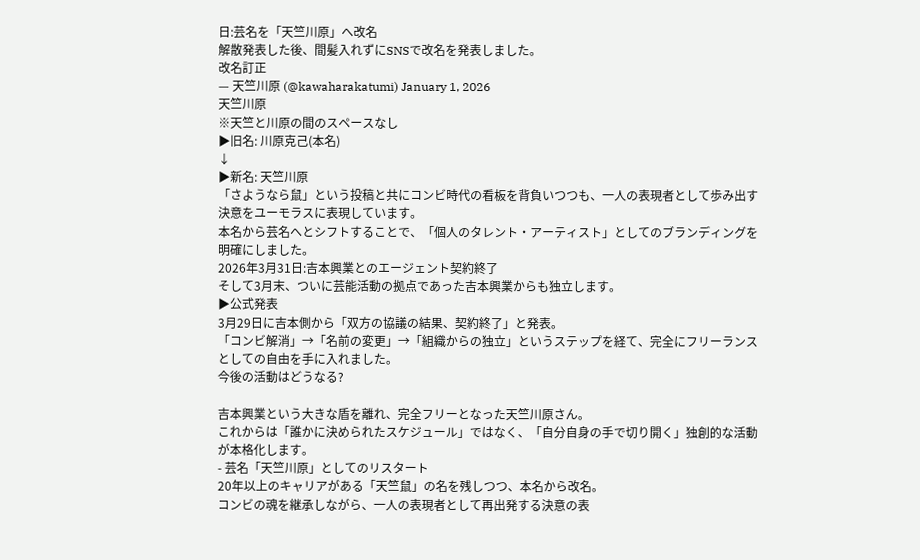日:芸名を「天竺川原」へ改名
解散発表した後、間髪入れずにSNSで改名を発表しました。
改名訂正
— 天竺川原 (@kawaharakatumi) January 1, 2026
天竺川原
※天竺と川原の間のスペースなし
▶旧名: 川原克己(本名)
↓
▶新名: 天竺川原
「さようなら鼠」という投稿と共にコンビ時代の看板を背負いつつも、一人の表現者として歩み出す決意をユーモラスに表現しています。
本名から芸名へとシフトすることで、「個人のタレント・アーティスト」としてのブランディングを明確にしました。
2026年3月31日:吉本興業とのエージェント契約終了
そして3月末、ついに芸能活動の拠点であった吉本興業からも独立します。
▶公式発表
3月29日に吉本側から「双方の協議の結果、契約終了」と発表。
「コンビ解消」→「名前の変更」→「組織からの独立」というステップを経て、完全にフリーランスとしての自由を手に入れました。
今後の活動はどうなる?

吉本興業という大きな盾を離れ、完全フリーとなった天竺川原さん。
これからは「誰かに決められたスケジュール」ではなく、「自分自身の手で切り開く」独創的な活動が本格化します。
- 芸名「天竺川原」としてのリスタート
20年以上のキャリアがある「天竺鼠」の名を残しつつ、本名から改名。
コンビの魂を継承しながら、一人の表現者として再出発する決意の表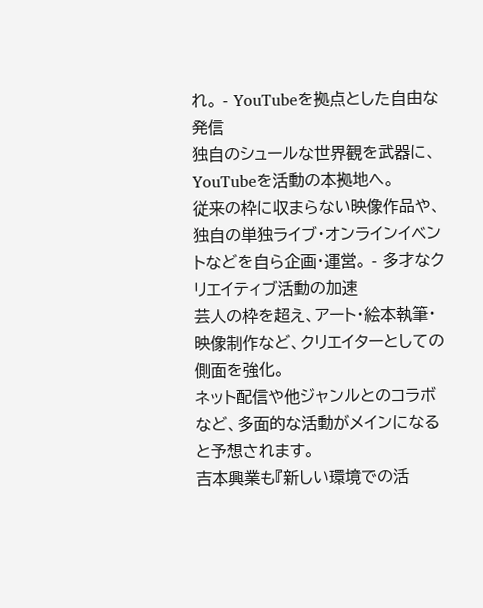れ。 - YouTubeを拠点とした自由な発信
独自のシュールな世界観を武器に、YouTubeを活動の本拠地へ。
従来の枠に収まらない映像作品や、独自の単独ライブ・オンラインイベントなどを自ら企画・運営。 - 多才なクリエイティブ活動の加速
芸人の枠を超え、アート・絵本執筆・映像制作など、クリエイターとしての側面を強化。
ネット配信や他ジャンルとのコラボなど、多面的な活動がメインになると予想されます。
吉本興業も『新しい環境での活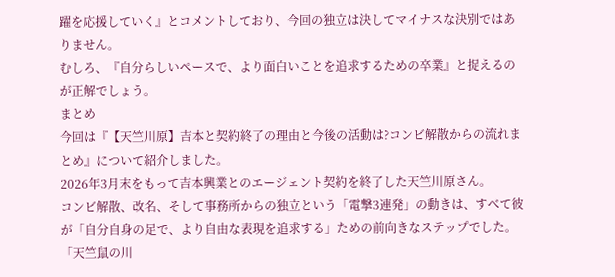躍を応援していく』とコメントしており、今回の独立は決してマイナスな決別ではありません。
むしろ、『自分らしいペースで、より面白いことを追求するための卒業』と捉えるのが正解でしょう。
まとめ
今回は『【天竺川原】吉本と契約終了の理由と今後の活動は?コンビ解散からの流れまとめ』について紹介しました。
2026年3月末をもって吉本興業とのエージェント契約を終了した天竺川原さん。
コンビ解散、改名、そして事務所からの独立という「電撃3連発」の動きは、すべて彼が「自分自身の足で、より自由な表現を追求する」ための前向きなステップでした。
「天竺鼠の川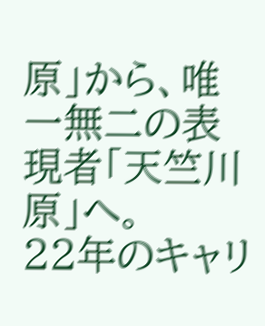原」から、唯一無二の表現者「天竺川原」へ。
22年のキャリ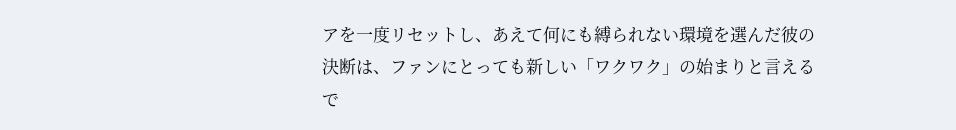アを一度リセットし、あえて何にも縛られない環境を選んだ彼の決断は、ファンにとっても新しい「ワクワク」の始まりと言えるで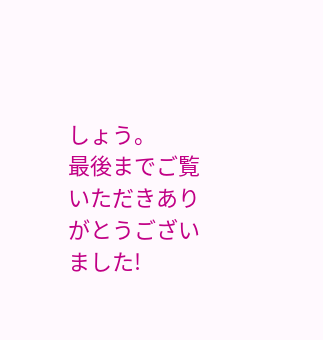しょう。
最後までご覧いただきありがとうございました!